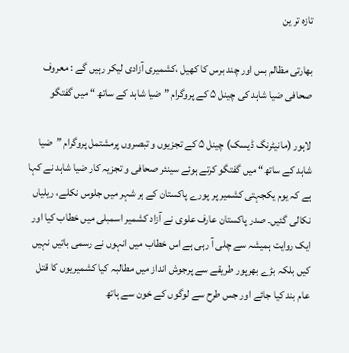تازہ تر ین

بھارتی مظالم بس اور چند برس کا کھیل ،کشمیری آزادی لیکر رہیں گے : معروف صحافی ضیا شاہد کی چینل ۵ کے پروگرام ” ضیا شاہد کے ساتھ “ میں گفتگو

لاہور (مانیٹرنگ ڈیسک) چینل ۵ کے تجزیوں و تبصروں پرمشتمل پروگرام ”ضیا شاہد کے ساتھ“ میں گفتگو کرتے ہوئے سینئر صحافی و تجزیہ کار ضیا شاہد نے کہا ہے کہ یوم یکجہتی کشمیر پر پورے پاکستان کے ہر شہر میں جلوس نکلے، ریلیاں نکالی گئیں۔ صدر پاکستان عارف علوی نے آزاد کشمیر اسمبلی میں خطاب کیا اور ایک روایت ہمیشہ سے چلی آ رہی ہے اس خطاب میں انہوں نے رسمی باتیں نہیں کیں بلکہ بڑے بھرپور طریقے سے پرجوش انداز میں مطالبہ کیا کشمیریوں کا قتل عام بند کیا جائے اور جس طرح سے لوگوں کے خون سے ہاتھ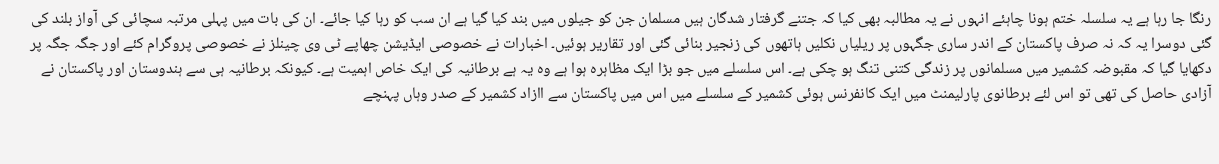رنگا جا رہا ہے یہ سلسلہ ختم ہونا چاہئے انہوں نے یہ مطالبہ بھی کیا کہ جتنے گرفتار شدگان ہیں مسلمان جن کو جیلوں میں بند کیا گیا ہے ان سب کو رہا کیا جائے۔ ان کی بات میں پہلی مرتبہ سچائی کی آواز بلند کی گئی دوسرا یہ کہ نہ صرف پاکستان کے اندر ساری جگہوں پر ریلیاں نکلیں ہاتھوں کی زنجیر بنائی گئی اور تقاریر ہوئیں۔ اخبارات نے خصوصی ایڈیشن چھاپے ٹی وی چینلز نے خصوصی پروگرام کئے اور جگہ جگہ پر دکھایا گیا کہ مقبوضہ کشمیر میں مسلمانوں پر زندگی کتنی تنگ ہو چکی ہے۔ اس سلسلے میں جو بڑا ایک مظاہرہ ہوا ہے وہ یہ ہے برطانیہ کی ایک خاص اہمیت ہے۔ کیونکہ برطانیہ ہی سے ہندوستان اور پاکستان نے آزادی حاصل کی تھی تو اس لئے برطانوی پارلیمنٹ میں ایک کانفرنس ہوئی کشمیر کے سلسلے میں اس میں پاکستان سے اازاد کشمیر کے صدر وہاں پہنچے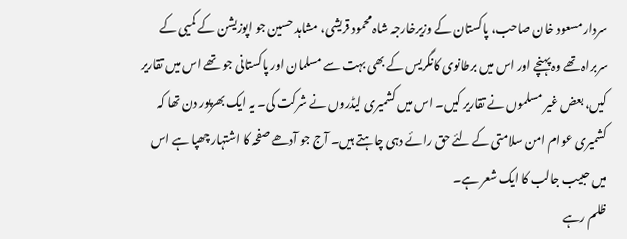سردار مسعود خان صاحب، پاکستان کے وزیرخارجہ شاہ محمود قریشی، مشاہد حسین جو اپوزیشن کے کمیی کے سربراہ تھے وہ پہنچے اور اس میں برطانوی کانگریس کے بھی بہت سے مسلمان اور پاکستانی جو تھے اس میں تقاریر کیں، بعض غیر مسلموں نے تقاریر کیں۔ اس میں کشمیری لیڈروں نے شرکت کی۔ یہ ایک بھرپور دن تھا کہ کشمیری عوام امن سلامتی کے لئے حق رائے دہی چاہتے ہیں۔ آج جو آدھے صفحہ کا اشتہار چھپا ہے اس میں حبیب جالب کا ایک شعر ہے۔
ظلم رہے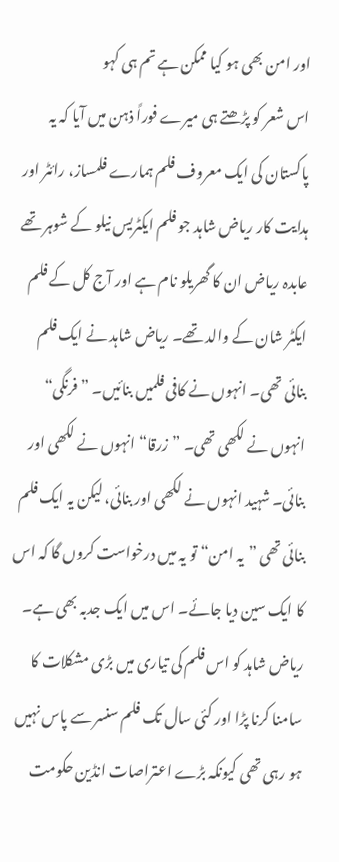اور امن بھی ہو کیا ممکن ہے تم ہی کہو
اس شعر کو پڑھتے ہی میرے فوراً ذہن میں آیا کہ یہ پاکستان کی ایک معروف فلم ہمارے فلمساز، رائٹر اور ہدایت کار ریاض شاہد جو فلم ایکٹریس نیلو کے شوہر تھے عابدہ ریاض ان کا گھریلو نام ہے اور آج کل کے فلم ایکٹر شان کے والد تھے۔ ریاض شاہد نے ایک فلم بنائی تھی۔ انہوں نے کافی فلمیں بنائیں۔ ”فرنگی“ انہوں نے لکھی تھی۔ ”زرقا“ انہوں نے لکھی اور بنائی۔ شہید انہوں نے لکھی اور بنائی، لیکن یہ ایک فلم بنائی تھی ”یہ امن“ تو یہ میں درخواست کروں گا کہ اس کا ایک سین دیا جائے۔ اس میں ایک جدبہ بھی ہے۔ ریاض شاہد کو اس فلم کی تیاری میں بڑی مشکلات کا سامنا کرنا پڑا اور کئی سال تک فلم سنسر سے پاس نہیں ہو رہی تھی کیونکہ بڑے اعتراصات انڈین حکومت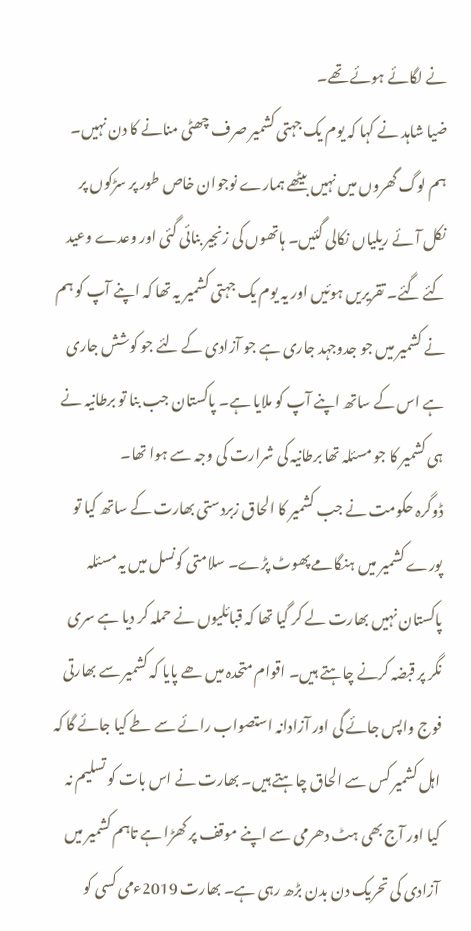نے لگائے ہوئے تھے۔
ضیا شاہد نے کہا کہ یوم یک جہتی کشمیر صرف چھٹی منانے کا دن نہیں۔ ہم لوگ گھروں میں نہیں بیٹھے ہمارے نوجوان خاص طور پر سڑکوں پر نکل آئے ریلیاں نکالی گئیں۔ ہاتھوں کی زنجیر بنائی گئی اور وعدے وعید کئے گئے۔ تقریریں ہوئیں اور یہ یوم یک جہتی کشمیر یہ تھا کہ اپنے آپ کو ہم نے کشمیر میں جو جدوجہد جاری ہے جو آزادی کے لئے جو کوشش جاری ہے اس کے ساتھ اپنے آپ کو ملایا ہے۔ پاکستان جب بنا تو برطانیہ نے ہی کشمیر کا جو مسئلہ تھا برطانیہ کی شرارت کی وجہ سے ہوا تھا۔
ڈوگرہ حکومت نے جب کشمیر کا الحاق زبردستی بھارت کے ساتھ کیا تو پورے کشمیر میں ہنگامے پھوٹ پڑے۔ سلامتی کونسل میں یہ مسئلہ پاکستان نہیں بھارت لے کر گیا تھا کہ قبائلیوں نے حملہ کر دیا ہے سری نگر پر قبضہ کرنے چاہتے ہیں۔ اقوام متحدہ میں ھے پایا کہ کشمیر سے بھارتی فوج واپس جائے گی اور آزادانہ استصواب رائے سے طے کیا جائے گا کہ اہل کشمیر کس سے الحاق چاہتے ہیں۔ بھارت نے اس بات کو تسلیم نہ کیا اور آج بھی ہٹ دھرمی سے اپنے موقف پر کھڑا ہے تاہم کشمیر میں آزادی کی تحریک دن بدن بڑھ رہی ہے۔ بھارت 2019ءمی کسی کو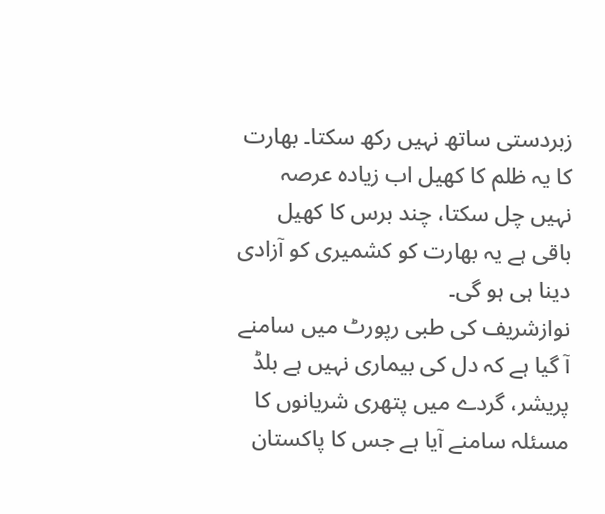زبردستی ساتھ نہیں رکھ سکتا۔ بھارت کا یہ ظلم کا کھیل اب زیادہ عرصہ نہیں چل سکتا، چند برس کا کھیل باقی ہے یہ بھارت کو کشمیری کو آزادی دینا ہی ہو گی۔
نوازشریف کی طبی رپورٹ میں سامنے آ گیا ہے کہ دل کی بیماری نہیں ہے بلڈ پریشر، گردے میں پتھری شریانوں کا مسئلہ سامنے آیا ہے جس کا پاکستان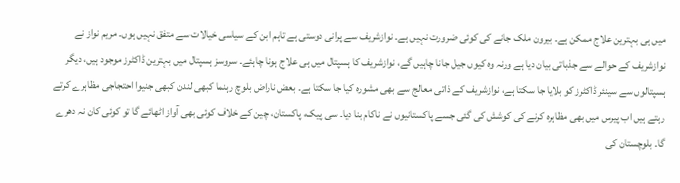میں ہی بہترین علاج ممکن ہے۔ بیرون ملک جانے کی کوئی ضرورت نہیں ہے۔ نوازشریف سے پرانی دوستی ہے تاہم ابن کے سیاسی خیالات سے متفق نہیں ہوں۔ مریم نواز نے نوازشریف کے حوالے سے جذباتی بیان دیا ہے ورنہ وہ کیوں جیل جانا چاہیں گے، نوازشریف کا ہسپتال میں ہی علاج ہونا چاہئے۔ سروسز ہسپتال میں بہترین ڈاکٹرز موجود ہیں، دیگر ہسپتالوں سے سینئر ڈاکٹرز کو بلایا جا سکتا ہے، نوازشریف کے ذاتی معالج سے بھی مشورہ کیا جا سکتا ہے۔ بعض ناراض بلوچ رہنما کبھی لندن کبھی جنیوا احتجاجی مظاہرے کرتے رہتے ہیں اب پیرس میں بھی مظاہرہ کرنے کی کوشش کی گئی جسے پاکستانیوں نے ناکام بنا دیا۔ سی پیک، پاکستان، چین کے خلاف کوئی بھی آواز اٹھائے گا تو کوئی کان نہ دھرے گا۔ بلوچستان کی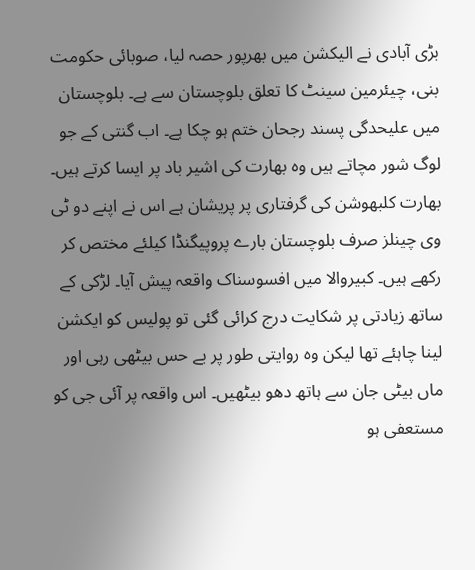بڑی آبادی نے الیکشن میں بھرپور حصہ لیا، صوبائی حکومت بنی، چیئرمین سینٹ کا تعلق بلوچستان سے ہے۔ بلوچستان میں علیحدگی پسند رجحان ختم ہو چکا ہے۔ اب گنتی کے جو لوگ شور مچاتے ہیں وہ بھارت کی اشیر باد پر ایسا کرتے ہیں۔ بھارت کلبھوشن کی گرفتاری پر پریشان ہے اس نے اپنے دو ٹی وی چینلز صرف بلوچستان بارے پروپیگنڈا کیلئے مختص کر رکھے ہیں۔ کبیروالا میں افسوسناک واقعہ پیش آیا۔ لڑکی کے ساتھ زیادتی پر شکایت درج کرائی گئی تو پولیس کو ایکشن لینا چاہئے تھا لیکن وہ روایتی طور پر بے حس بیٹھی رہی اور ماں بیٹی جان سے ہاتھ دھو بیٹھیں۔ اس واقعہ پر آئی جی کو مستعفی ہو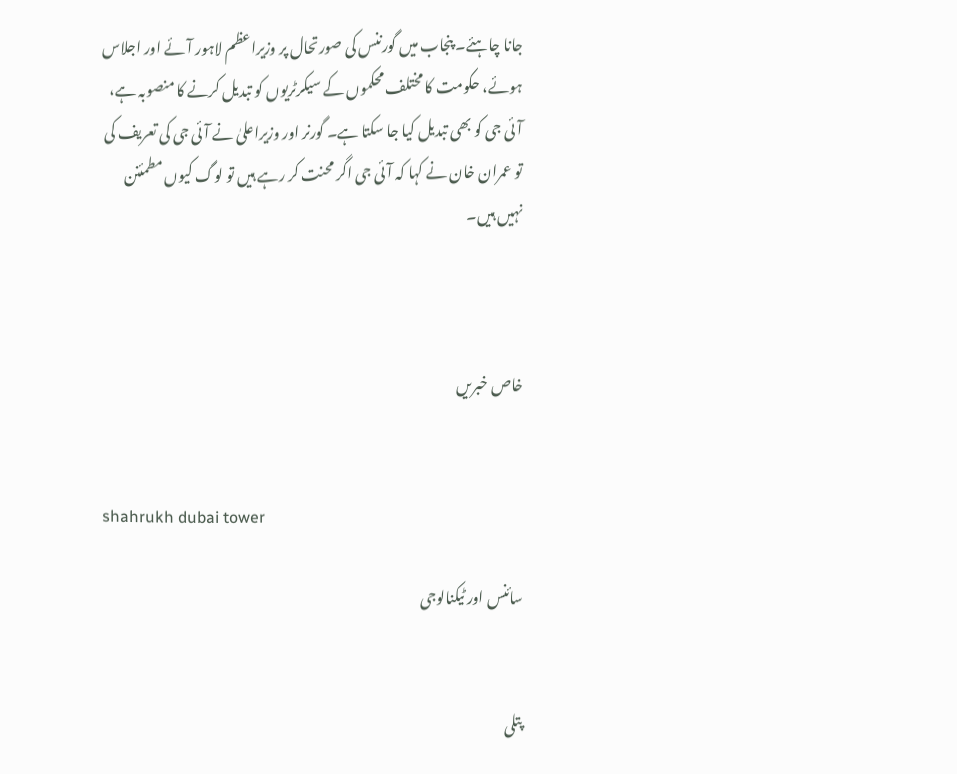جانا چاہئے۔ پنجاب میں گورننس کی صورتحال پر وزیراعظم لاہور آئے اور اجلاس ہوئے، حکومت کا مختلف محکموں کے سیکرٹریوں کو تبدیل کرنے کا منصوبہ ہے، آئی جی کو بھی تبدیل کیا جا سکتا ہے۔ گورنر اور وزیراعلیٰ نے آئی جی کی تعریف کی تو عمران خان نے کہا کہ آئی جی اگر محنت کر رہے ہیں تو لوگ کیوں مطمئنن نہیں ہیں۔



خاص خبریں


shahrukh dubai tower

سائنس اور ٹیکنالوجی


پتلی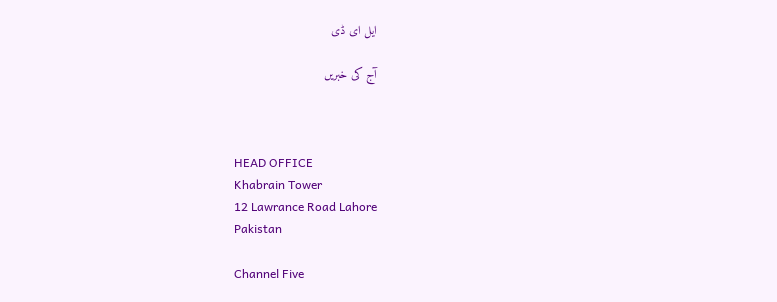ایل ای ڈی

آج کی خبریں



HEAD OFFICE
Khabrain Tower
12 Lawrance Road Lahore
Pakistan

Channel Five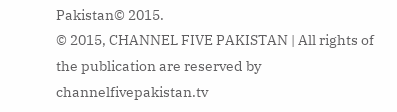Pakistan© 2015.
© 2015, CHANNEL FIVE PAKISTAN | All rights of the publication are reserved by channelfivepakistan.tv